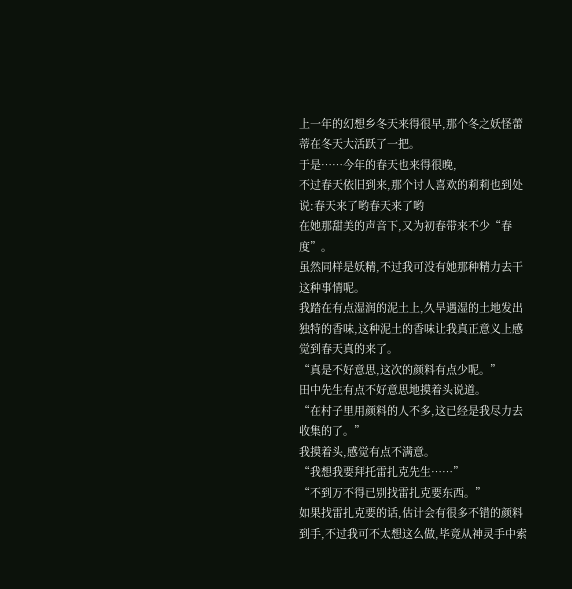上一年的幻想乡冬天来得很早,那个冬之妖怪蕾蒂在冬天大活跃了一把。
于是……今年的春天也来得很晚,
不过春天依旧到来,那个讨人喜欢的莉莉也到处说:春天来了哟春天来了哟
在她那甜美的声音下,又为初春带来不少“春度”。
虽然同样是妖精,不过我可没有她那种精力去干这种事情呢。
我踏在有点湿润的泥土上,久旱遇湿的土地发出独特的香味,这种泥土的香味让我真正意义上感觉到春天真的来了。
“真是不好意思,这次的颜料有点少呢。”
田中先生有点不好意思地摸着头说道。
“在村子里用颜料的人不多,这已经是我尽力去收集的了。”
我摸着头,感觉有点不满意。
“我想我要拜托雷扎克先生……”
“不到万不得已别找雷扎克要东西。”
如果找雷扎克要的话,估计会有很多不错的颜料到手,不过我可不太想这么做,毕竟从神灵手中索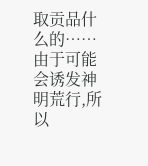取贡品什么的……由于可能会诱发神明荒行,所以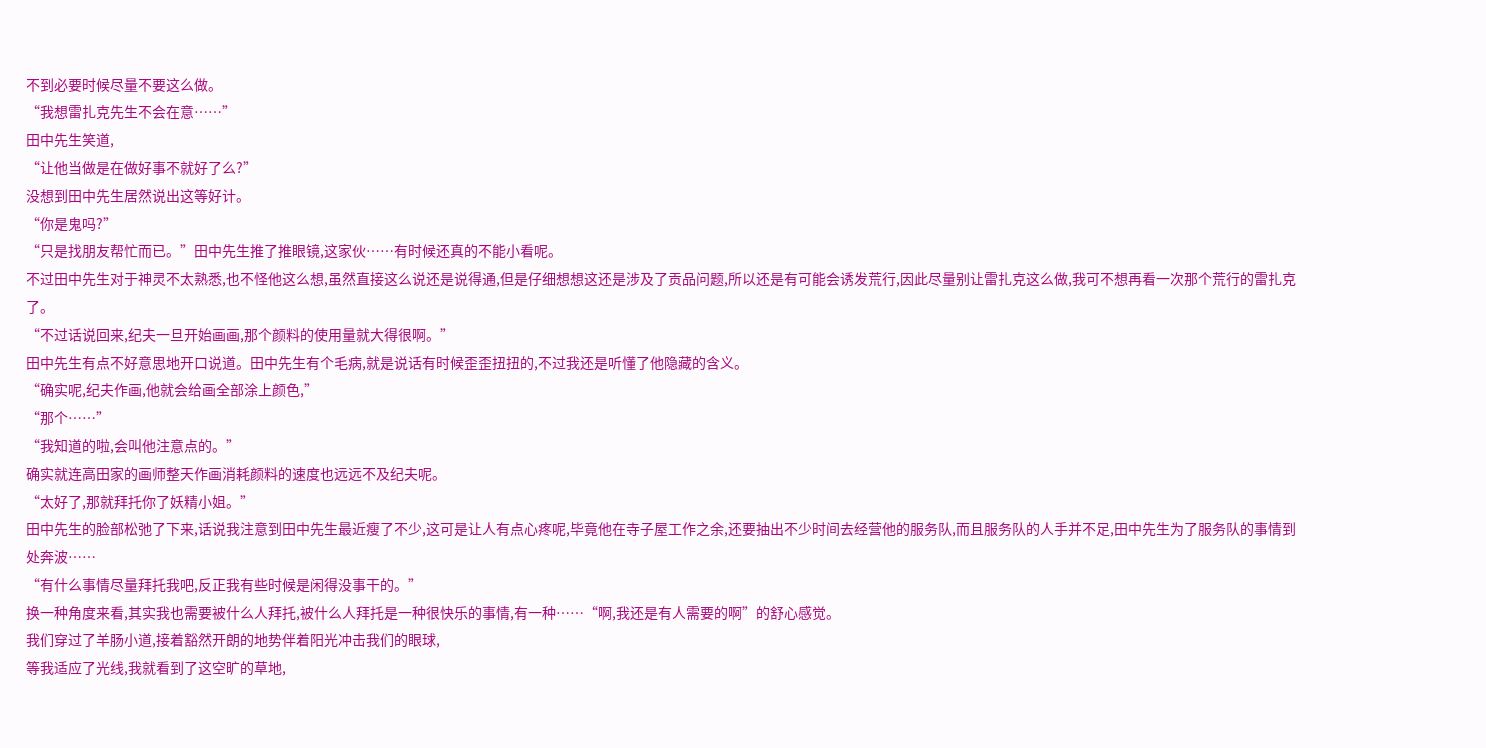不到必要时候尽量不要这么做。
“我想雷扎克先生不会在意……”
田中先生笑道,
“让他当做是在做好事不就好了么?”
没想到田中先生居然说出这等好计。
“你是鬼吗?”
“只是找朋友帮忙而已。”田中先生推了推眼镜,这家伙……有时候还真的不能小看呢。
不过田中先生对于神灵不太熟悉,也不怪他这么想,虽然直接这么说还是说得通,但是仔细想想这还是涉及了贡品问题,所以还是有可能会诱发荒行,因此尽量别让雷扎克这么做,我可不想再看一次那个荒行的雷扎克了。
“不过话说回来,纪夫一旦开始画画,那个颜料的使用量就大得很啊。”
田中先生有点不好意思地开口说道。田中先生有个毛病,就是说话有时候歪歪扭扭的,不过我还是听懂了他隐藏的含义。
“确实呢,纪夫作画,他就会给画全部涂上颜色,”
“那个……”
“我知道的啦,会叫他注意点的。”
确实就连高田家的画师整天作画消耗颜料的速度也远远不及纪夫呢。
“太好了,那就拜托你了妖精小姐。”
田中先生的脸部松弛了下来,话说我注意到田中先生最近瘦了不少,这可是让人有点心疼呢,毕竟他在寺子屋工作之余,还要抽出不少时间去经营他的服务队,而且服务队的人手并不足,田中先生为了服务队的事情到处奔波……
“有什么事情尽量拜托我吧,反正我有些时候是闲得没事干的。”
换一种角度来看,其实我也需要被什么人拜托,被什么人拜托是一种很快乐的事情,有一种……“啊,我还是有人需要的啊”的舒心感觉。
我们穿过了羊肠小道,接着豁然开朗的地势伴着阳光冲击我们的眼球,
等我适应了光线,我就看到了这空旷的草地,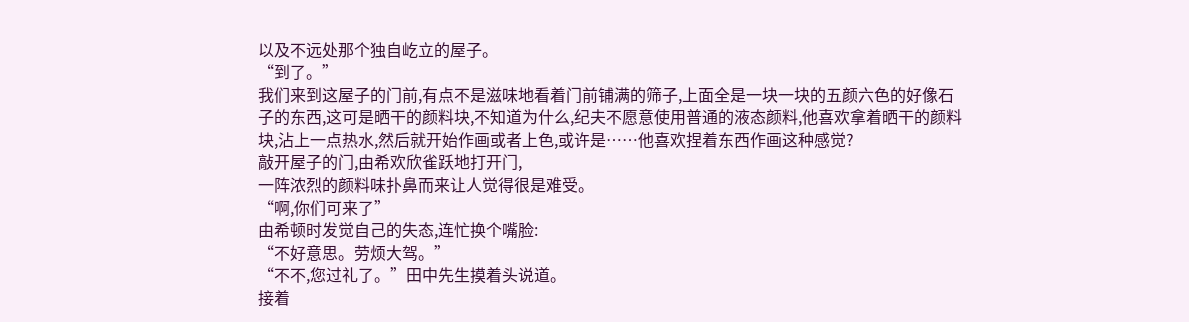以及不远处那个独自屹立的屋子。
“到了。”
我们来到这屋子的门前,有点不是滋味地看着门前铺满的筛子,上面全是一块一块的五颜六色的好像石子的东西,这可是晒干的颜料块,不知道为什么,纪夫不愿意使用普通的液态颜料,他喜欢拿着晒干的颜料块,沾上一点热水,然后就开始作画或者上色,或许是……他喜欢捏着东西作画这种感觉?
敲开屋子的门,由希欢欣雀跃地打开门,
一阵浓烈的颜料味扑鼻而来让人觉得很是难受。
“啊,你们可来了”
由希顿时发觉自己的失态,连忙换个嘴脸:
“不好意思。劳烦大驾。”
“不不,您过礼了。”田中先生摸着头说道。
接着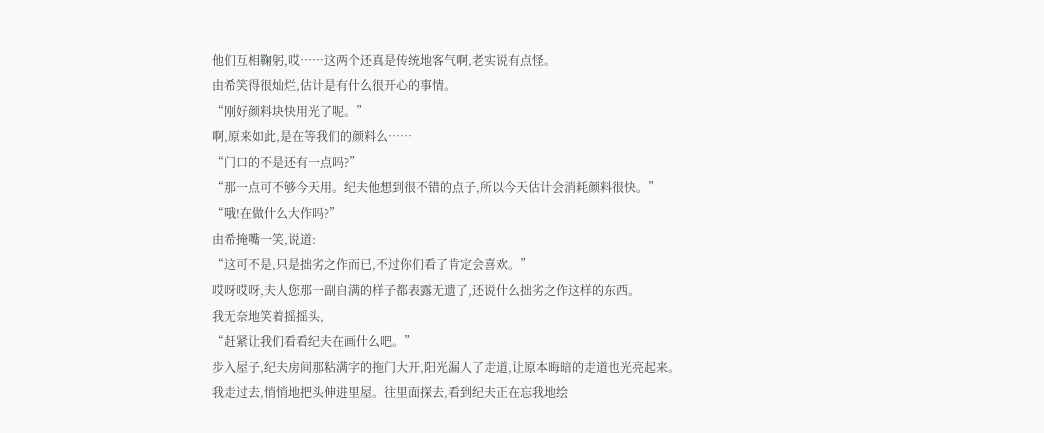他们互相鞠躬,哎……这两个还真是传统地客气啊,老实说有点怪。
由希笑得很灿烂,估计是有什么很开心的事情。
“刚好颜料块快用光了呢。”
啊,原来如此,是在等我们的颜料么……
“门口的不是还有一点吗?”
“那一点可不够今天用。纪夫他想到很不错的点子,所以今天估计会消耗颜料很快。”
“哦!在做什么大作吗?”
由希掩嘴一笑,说道:
“这可不是,只是拙劣之作而已,不过你们看了肯定会喜欢。”
哎呀哎呀,夫人您那一副自满的样子都表露无遗了,还说什么拙劣之作这样的东西。
我无奈地笑着摇摇头,
“赶紧让我们看看纪夫在画什么吧。”
步入屋子,纪夫房间那粘满字的拖门大开,阳光漏人了走道,让原本晦暗的走道也光亮起来。
我走过去,悄悄地把头伸进里屋。往里面探去,看到纪夫正在忘我地绘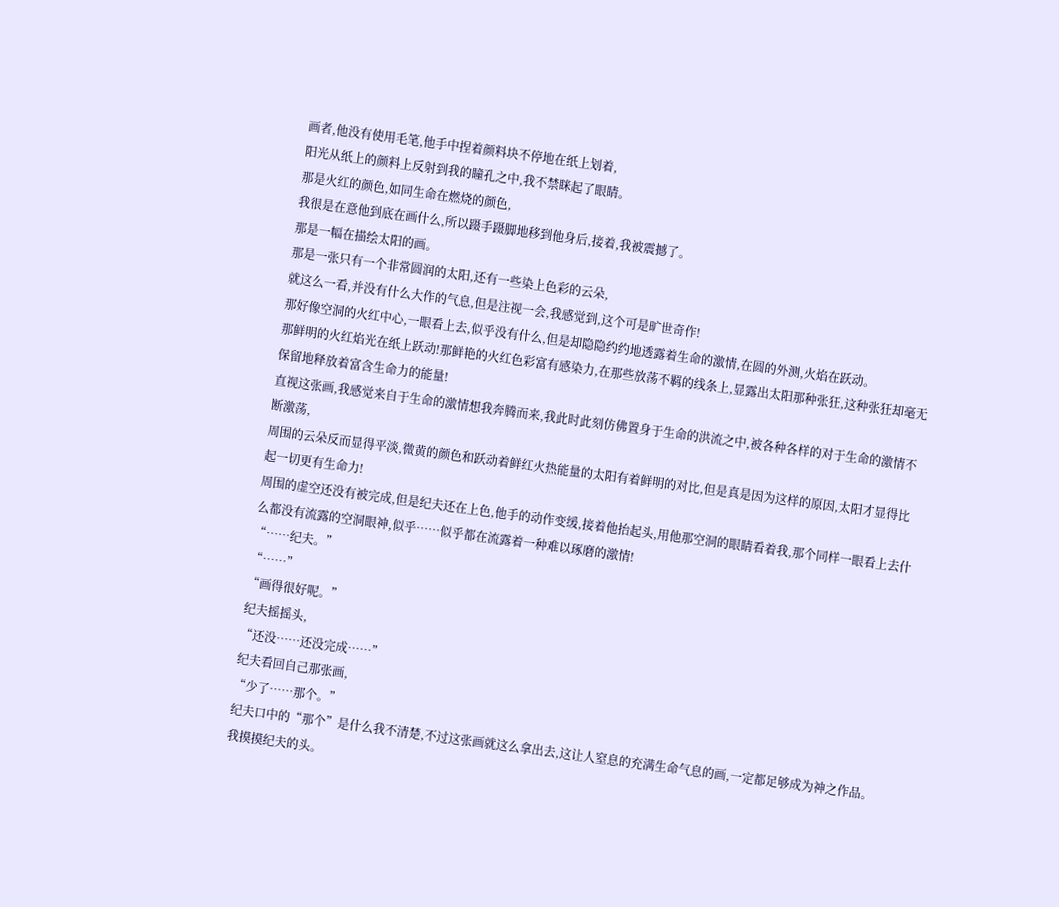画者,他没有使用毛笔,他手中捏着颜料块不停地在纸上划着,
阳光从纸上的颜料上反射到我的瞳孔之中,我不禁眯起了眼睛。
那是火红的颜色,如同生命在燃烧的颜色,
我很是在意他到底在画什么,所以蹑手蹑脚地移到他身后,接着,我被震撼了。
那是一幅在描绘太阳的画。
那是一张只有一个非常圆润的太阳,还有一些染上色彩的云朵,
就这么一看,并没有什么大作的气息,但是注视一会,我感觉到,这个可是旷世奇作!
那好像空洞的火红中心,一眼看上去,似乎没有什么,但是却隐隐约约地透露着生命的激情,在圆的外测,火焰在跃动。
那鲜明的火红焰光在纸上跃动!那鲜艳的火红色彩富有感染力,在那些放荡不羁的线条上,显露出太阳那种张狂,这种张狂却毫无保留地释放着富含生命力的能量!
直视这张画,我感觉来自于生命的激情想我奔腾而来,我此时此刻仿佛置身于生命的洪流之中,被各种各样的对于生命的激情不断激荡,
周围的云朵反而显得平淡,微黄的颜色和跃动着鲜红火热能量的太阳有着鲜明的对比,但是真是因为这样的原因,太阳才显得比起一切更有生命力!
周围的虚空还没有被完成,但是纪夫还在上色,他手的动作变缓,接着他抬起头,用他那空洞的眼睛看着我,那个同样一眼看上去什么都没有流露的空洞眼神,似乎……似乎都在流露着一种难以琢磨的激情!
“……纪夫。”
“……”
“画得很好呢。”
纪夫摇摇头,
“还没……还没完成……”
纪夫看回自己那张画,
“少了……那个。”
纪夫口中的“那个”是什么我不清楚,不过这张画就这么拿出去,这让人窒息的充满生命气息的画,一定都足够成为神之作品。
我摸摸纪夫的头。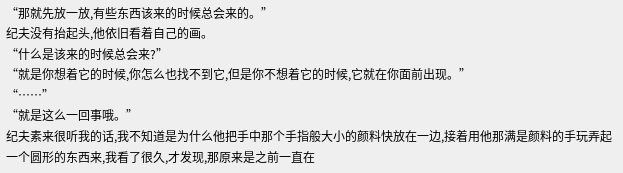“那就先放一放,有些东西该来的时候总会来的。”
纪夫没有抬起头,他依旧看着自己的画。
“什么是该来的时候总会来?”
“就是你想着它的时候,你怎么也找不到它,但是你不想着它的时候,它就在你面前出现。”
“……”
“就是这么一回事哦。”
纪夫素来很听我的话,我不知道是为什么他把手中那个手指般大小的颜料快放在一边,接着用他那满是颜料的手玩弄起一个圆形的东西来,我看了很久,才发现,那原来是之前一直在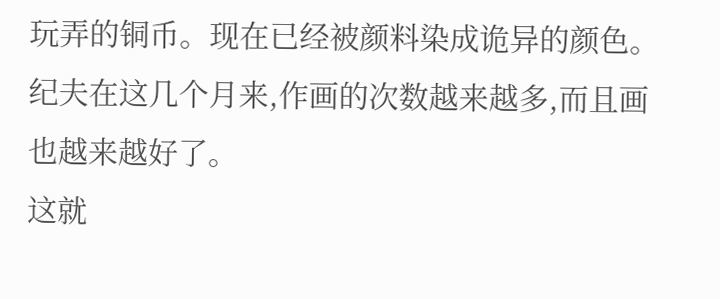玩弄的铜币。现在已经被颜料染成诡异的颜色。
纪夫在这几个月来,作画的次数越来越多,而且画也越来越好了。
这就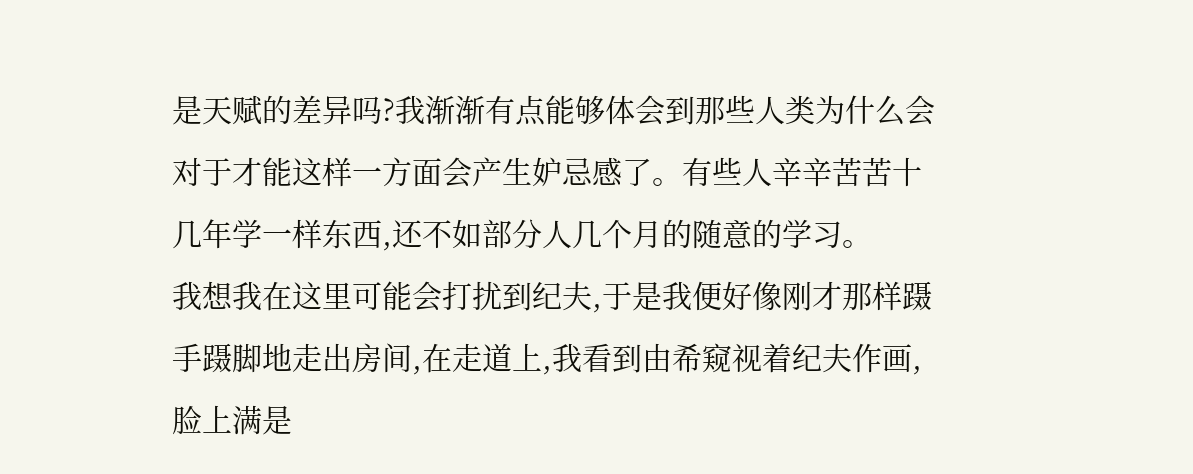是天赋的差异吗?我渐渐有点能够体会到那些人类为什么会对于才能这样一方面会产生妒忌感了。有些人辛辛苦苦十几年学一样东西,还不如部分人几个月的随意的学习。
我想我在这里可能会打扰到纪夫,于是我便好像刚才那样蹑手蹑脚地走出房间,在走道上,我看到由希窥视着纪夫作画,脸上满是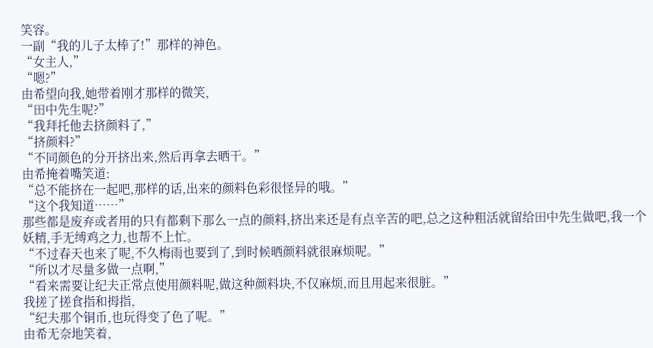笑容。
一副“我的儿子太棒了!”那样的神色。
“女主人,”
“嗯?”
由希望向我,她带着刚才那样的微笑,
“田中先生呢?”
“我拜托他去挤颜料了,”
“挤颜料?”
“不同颜色的分开挤出来,然后再拿去晒干。”
由希掩着嘴笑道:
“总不能挤在一起吧,那样的话,出来的颜料色彩很怪异的哦。”
“这个我知道……”
那些都是废弃或者用的只有都剩下那么一点的颜料,挤出来还是有点辛苦的吧,总之这种粗活就留给田中先生做吧,我一个妖精,手无缚鸡之力,也帮不上忙。
“不过春天也来了呢,不久梅雨也要到了,到时候晒颜料就很麻烦呢。”
“所以才尽量多做一点啊,”
“看来需要让纪夫正常点使用颜料呢,做这种颜料块,不仅麻烦,而且用起来很脏。”
我搓了搓食指和拇指,
“纪夫那个铜币,也玩得变了色了呢。”
由希无奈地笑着,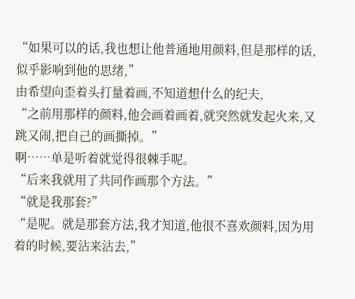“如果可以的话,我也想让他普通地用颜料,但是那样的话,似乎影响到他的思绪,”
由希望向歪着头打量着画,不知道想什么的纪夫,
“之前用那样的颜料,他会画着画着,就突然就发起火来,又跳又闹,把自己的画撕掉。”
啊……单是听着就觉得很棘手呢。
“后来我就用了共同作画那个方法。”
“就是我那套?”
“是呢。就是那套方法,我才知道,他很不喜欢颜料,因为用着的时候,要沾来沾去,”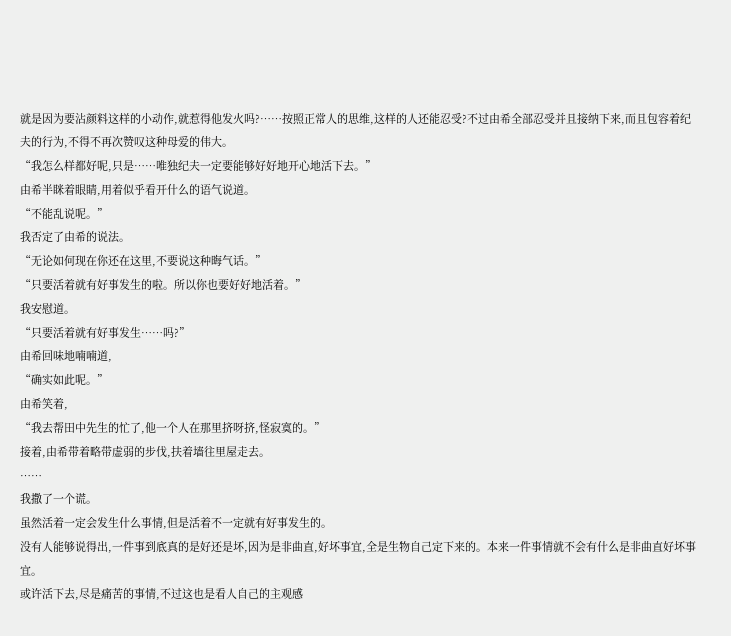就是因为要沾颜料这样的小动作,就惹得他发火吗?……按照正常人的思维,这样的人还能忍受?不过由希全部忍受并且接纳下来,而且包容着纪夫的行为,不得不再次赞叹这种母爱的伟大。
“我怎么样都好呢,只是……唯独纪夫一定要能够好好地开心地活下去。”
由希半眯着眼睛,用着似乎看开什么的语气说道。
“不能乱说呢。”
我否定了由希的说法。
“无论如何现在你还在这里,不要说这种晦气话。”
“只要活着就有好事发生的啦。所以你也要好好地活着。”
我安慰道。
“只要活着就有好事发生……吗?”
由希回味地喃喃道,
“确实如此呢。”
由希笑着,
“我去帮田中先生的忙了,他一个人在那里挤呀挤,怪寂寞的。”
接着,由希带着略带虚弱的步伐,扶着墙往里屋走去。
……
我撒了一个谎。
虽然活着一定会发生什么事情,但是活着不一定就有好事发生的。
没有人能够说得出,一件事到底真的是好还是坏,因为是非曲直,好坏事宜,全是生物自己定下来的。本来一件事情就不会有什么是非曲直好坏事宜。
或许活下去,尽是痛苦的事情,不过这也是看人自己的主观感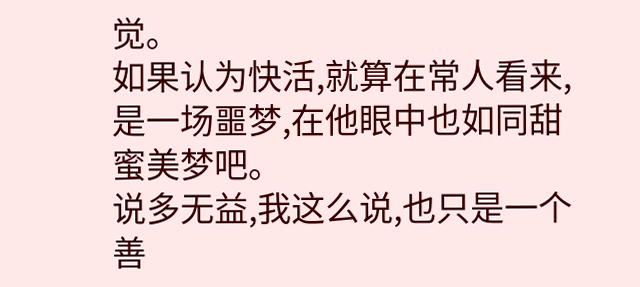觉。
如果认为快活,就算在常人看来,是一场噩梦,在他眼中也如同甜蜜美梦吧。
说多无益,我这么说,也只是一个善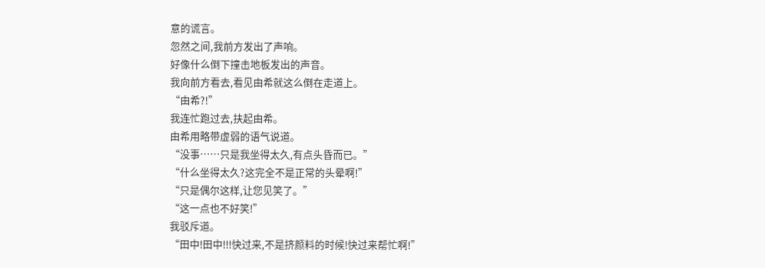意的谎言。
忽然之间,我前方发出了声响。
好像什么倒下撞击地板发出的声音。
我向前方看去,看见由希就这么倒在走道上。
“由希?!”
我连忙跑过去,扶起由希。
由希用略带虚弱的语气说道。
“没事……只是我坐得太久,有点头昏而已。”
“什么坐得太久?这完全不是正常的头晕啊!”
“只是偶尔这样,让您见笑了。”
“这一点也不好笑!”
我驳斥道。
“田中!田中!!!快过来,不是挤颜料的时候!快过来帮忙啊!”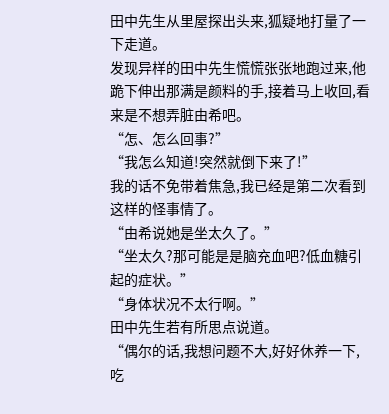田中先生从里屋探出头来,狐疑地打量了一下走道。
发现异样的田中先生慌慌张张地跑过来,他跪下伸出那满是颜料的手,接着马上收回,看来是不想弄脏由希吧。
“怎、怎么回事?”
“我怎么知道!突然就倒下来了!”
我的话不免带着焦急,我已经是第二次看到这样的怪事情了。
“由希说她是坐太久了。”
“坐太久?那可能是是脑充血吧?低血糖引起的症状。”
“身体状况不太行啊。”
田中先生若有所思点说道。
“偶尔的话,我想问题不大,好好休养一下,吃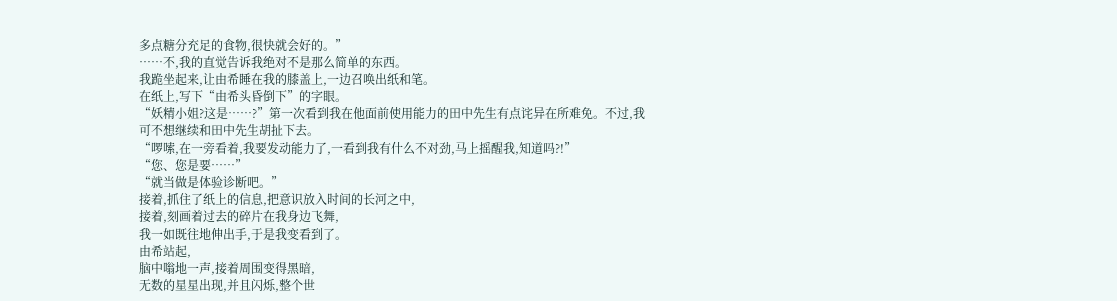多点糖分充足的食物,很快就会好的。”
……不,我的直觉告诉我绝对不是那么简单的东西。
我跪坐起来,让由希睡在我的膝盖上,一边召唤出纸和笔。
在纸上,写下“由希头昏倒下”的字眼。
“妖精小姐?这是……?”第一次看到我在他面前使用能力的田中先生有点诧异在所难免。不过,我可不想继续和田中先生胡扯下去。
“啰嗦,在一旁看着,我要发动能力了,一看到我有什么不对劲,马上摇醒我,知道吗?!”
“您、您是要……”
“就当做是体验诊断吧。”
接着,抓住了纸上的信息,把意识放入时间的长河之中,
接着,刻画着过去的碎片在我身边飞舞,
我一如既往地伸出手,于是我变看到了。
由希站起,
脑中嗡地一声,接着周围变得黑暗,
无数的星星出现,并且闪烁,整个世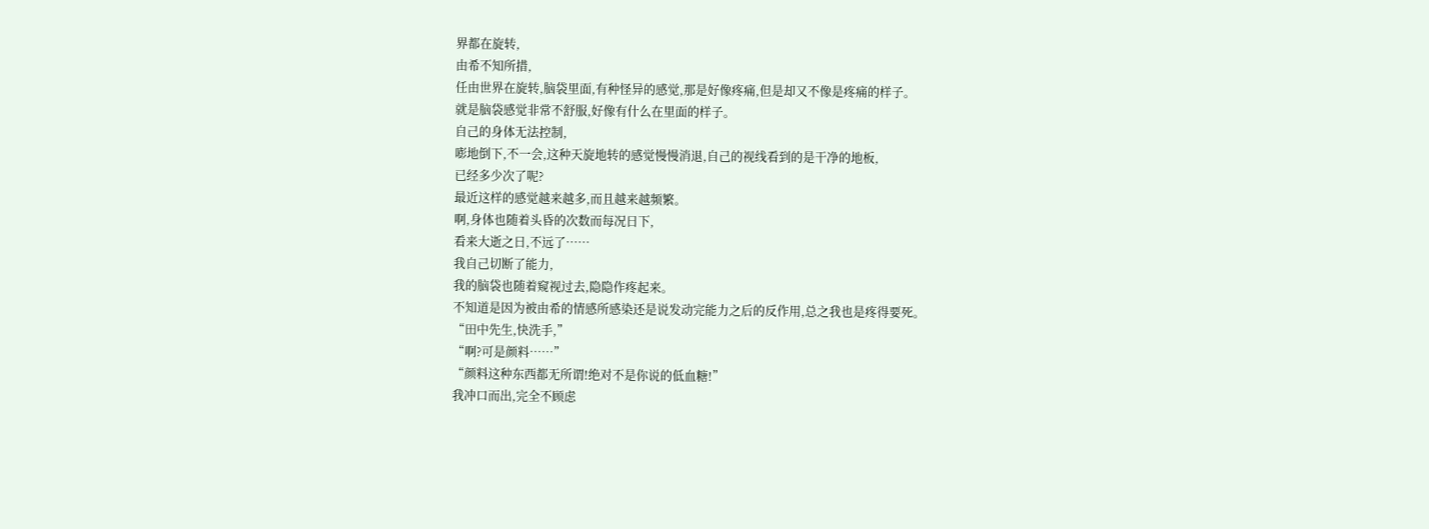界都在旋转,
由希不知所措,
任由世界在旋转,脑袋里面,有种怪异的感觉,那是好像疼痛,但是却又不像是疼痛的样子。
就是脑袋感觉非常不舒服,好像有什么在里面的样子。
自己的身体无法控制,
嘭地倒下,不一会,这种天旋地转的感觉慢慢消退,自己的视线看到的是干净的地板,
已经多少次了呢?
最近这样的感觉越来越多,而且越来越频繁。
啊,身体也随着头昏的次数而每况日下,
看来大逝之日,不远了……
我自己切断了能力,
我的脑袋也随着窥视过去,隐隐作疼起来。
不知道是因为被由希的情感所感染还是说发动完能力之后的反作用,总之我也是疼得要死。
“田中先生,快洗手,”
“啊?可是颜料……”
“颜料这种东西都无所谓!绝对不是你说的低血糖!”
我冲口而出,完全不顾虑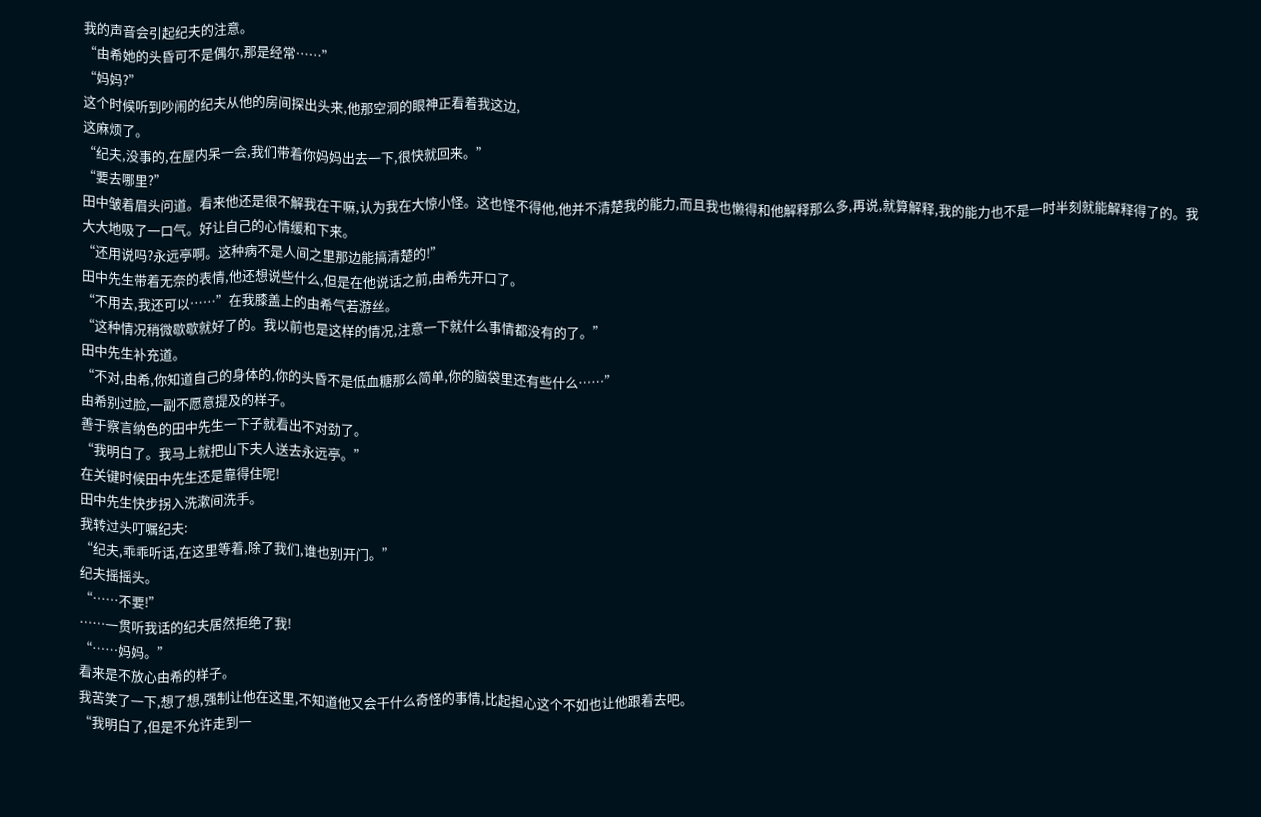我的声音会引起纪夫的注意。
“由希她的头昏可不是偶尔,那是经常……”
“妈妈?”
这个时候听到吵闹的纪夫从他的房间探出头来,他那空洞的眼神正看着我这边,
这麻烦了。
“纪夫,没事的,在屋内呆一会,我们带着你妈妈出去一下,很快就回来。”
“要去哪里?”
田中皱着眉头问道。看来他还是很不解我在干嘛,认为我在大惊小怪。这也怪不得他,他并不清楚我的能力,而且我也懒得和他解释那么多,再说,就算解释,我的能力也不是一时半刻就能解释得了的。我大大地吸了一口气。好让自己的心情缓和下来。
“还用说吗?永远亭啊。这种病不是人间之里那边能搞清楚的!”
田中先生带着无奈的表情,他还想说些什么,但是在他说话之前,由希先开口了。
“不用去,我还可以……”在我膝盖上的由希气若游丝。
“这种情况稍微歇歇就好了的。我以前也是这样的情况,注意一下就什么事情都没有的了。”
田中先生补充道。
“不对,由希,你知道自己的身体的,你的头昏不是低血糖那么简单,你的脑袋里还有些什么……”
由希别过脸,一副不愿意提及的样子。
善于察言纳色的田中先生一下子就看出不对劲了。
“我明白了。我马上就把山下夫人送去永远亭。”
在关键时候田中先生还是靠得住呢!
田中先生快步拐入洗漱间洗手。
我转过头叮嘱纪夫:
“纪夫,乖乖听话,在这里等着,除了我们,谁也别开门。”
纪夫摇摇头。
“……不要!”
……一贯听我话的纪夫居然拒绝了我!
“……妈妈。”
看来是不放心由希的样子。
我苦笑了一下,想了想,强制让他在这里,不知道他又会干什么奇怪的事情,比起担心这个不如也让他跟着去吧。
“我明白了,但是不允许走到一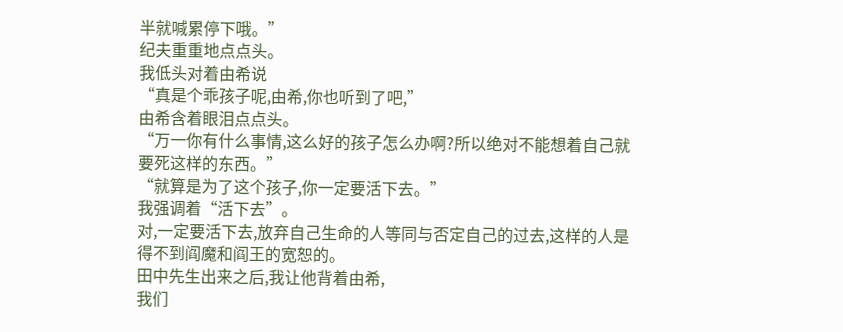半就喊累停下哦。”
纪夫重重地点点头。
我低头对着由希说
“真是个乖孩子呢,由希,你也听到了吧,”
由希含着眼泪点点头。
“万一你有什么事情,这么好的孩子怎么办啊?所以绝对不能想着自己就要死这样的东西。”
“就算是为了这个孩子,你一定要活下去。”
我强调着“活下去”。
对,一定要活下去,放弃自己生命的人等同与否定自己的过去,这样的人是得不到阎魔和阎王的宽恕的。
田中先生出来之后,我让他背着由希,
我们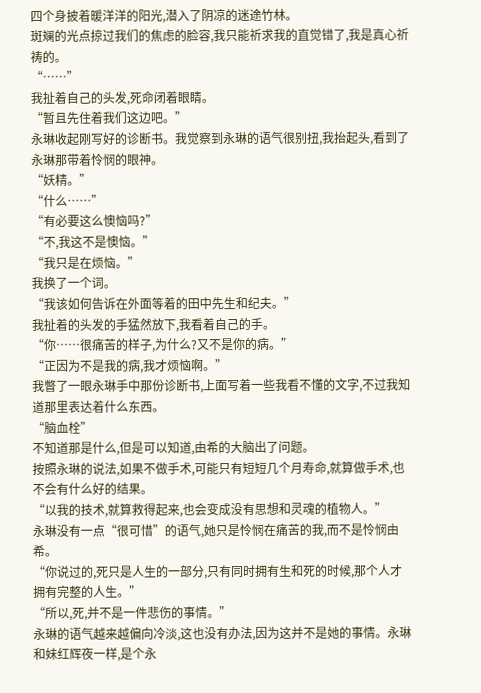四个身披着暖洋洋的阳光,潜入了阴凉的迷途竹林。
斑斓的光点掠过我们的焦虑的脸容,我只能祈求我的直觉错了,我是真心祈祷的。
“……”
我扯着自己的头发,死命闭着眼睛。
“暂且先住着我们这边吧。”
永琳收起刚写好的诊断书。我觉察到永琳的语气很别扭,我抬起头,看到了永琳那带着怜悯的眼神。
“妖精。”
“什么……”
“有必要这么懊恼吗?”
“不,我这不是懊恼。”
“我只是在烦恼。”
我换了一个词。
“我该如何告诉在外面等着的田中先生和纪夫。”
我扯着的头发的手猛然放下,我看着自己的手。
“你……很痛苦的样子,为什么?又不是你的病。”
“正因为不是我的病,我才烦恼啊。”
我瞥了一眼永琳手中那份诊断书,上面写着一些我看不懂的文字,不过我知道那里表达着什么东西。
“脑血栓”
不知道那是什么,但是可以知道,由希的大脑出了问题。
按照永琳的说法,如果不做手术,可能只有短短几个月寿命,就算做手术,也不会有什么好的结果。
“以我的技术,就算救得起来,也会变成没有思想和灵魂的植物人。”
永琳没有一点“很可惜”的语气,她只是怜悯在痛苦的我,而不是怜悯由希。
“你说过的,死只是人生的一部分,只有同时拥有生和死的时候,那个人才拥有完整的人生。”
“所以,死,并不是一件悲伤的事情。”
永琳的语气越来越偏向冷淡,这也没有办法,因为这并不是她的事情。永琳和妹红辉夜一样,是个永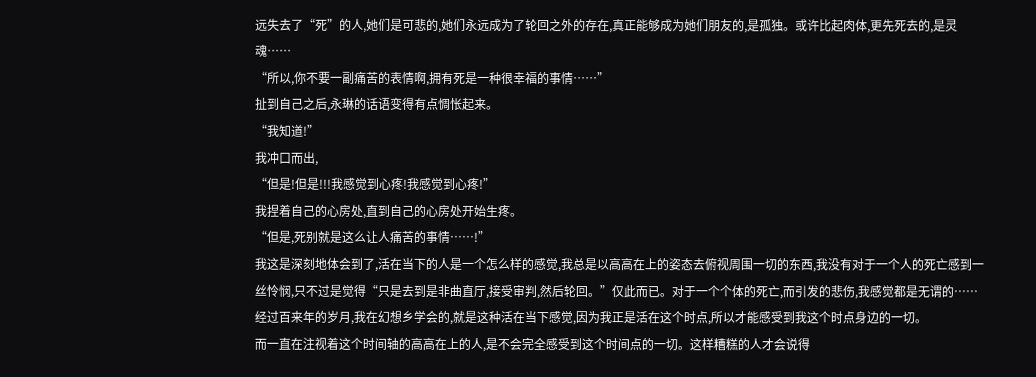远失去了“死”的人,她们是可悲的,她们永远成为了轮回之外的存在,真正能够成为她们朋友的,是孤独。或许比起肉体,更先死去的,是灵魂……
“所以,你不要一副痛苦的表情啊,拥有死是一种很幸福的事情……”
扯到自己之后,永琳的话语变得有点惆怅起来。
“我知道!”
我冲口而出,
“但是!但是!!!我感觉到心疼!我感觉到心疼!”
我捏着自己的心房处,直到自己的心房处开始生疼。
“但是,死别就是这么让人痛苦的事情……!”
我这是深刻地体会到了,活在当下的人是一个怎么样的感觉,我总是以高高在上的姿态去俯视周围一切的东西,我没有对于一个人的死亡感到一丝怜悯,只不过是觉得“只是去到是非曲直厅,接受审判,然后轮回。”仅此而已。对于一个个体的死亡,而引发的悲伤,我感觉都是无谓的……
经过百来年的岁月,我在幻想乡学会的,就是这种活在当下感觉,因为我正是活在这个时点,所以才能感受到我这个时点身边的一切。
而一直在注视着这个时间轴的高高在上的人,是不会完全感受到这个时间点的一切。这样糟糕的人才会说得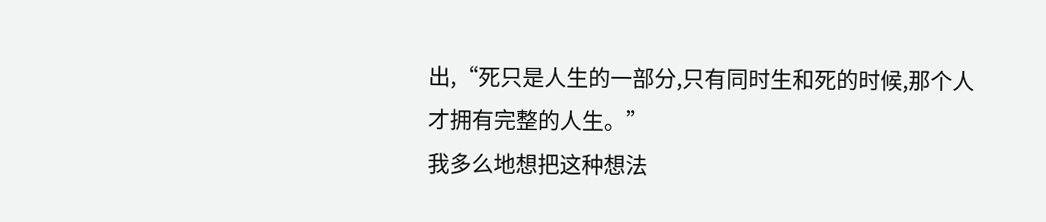出,“死只是人生的一部分,只有同时生和死的时候,那个人才拥有完整的人生。”
我多么地想把这种想法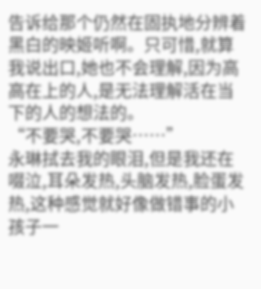告诉给那个仍然在固执地分辨着黑白的映姬听啊。只可惜,就算我说出口,她也不会理解,因为高高在上的人,是无法理解活在当下的人的想法的。
“不要哭,不要哭……”
永琳拭去我的眼泪,但是我还在啜泣,耳朵发热,头脑发热,脸蛋发热,这种感觉就好像做错事的小孩子一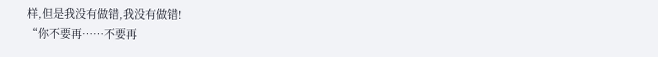样,但是我没有做错,我没有做错!
“你不要再……不要再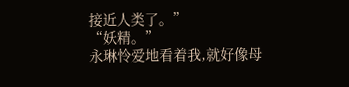接近人类了。”
“妖精。”
永琳怜爱地看着我,就好像母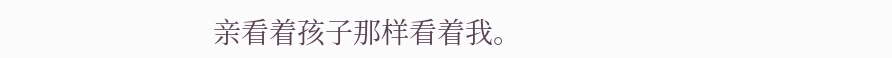亲看着孩子那样看着我。